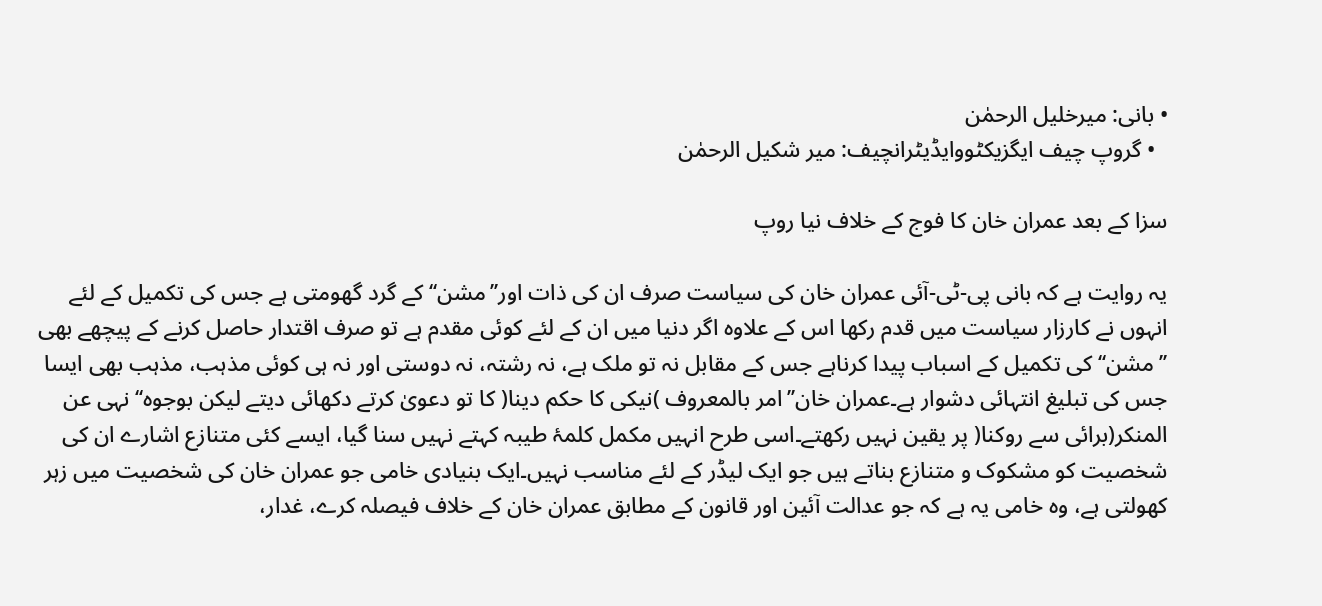• بانی: میرخلیل الرحمٰن
  • گروپ چیف ایگزیکٹووایڈیٹرانچیف: میر شکیل الرحمٰن

سزا کے بعد عمران خان کا فوج کے خلاف نیا روپ

یہ روایت ہے کہ بانی پی-ٹی-آئی عمران خان کی سیاست صرف ان کی ذات اور’’مشن‘‘ کے گرد گھومتی ہے جس کی تکمیل کے لئے انہوں نے کارزار سیاست میں قدم رکھا اس کے علاوہ اگر دنیا میں ان کے لئے کوئی مقدم ہے تو صرف اقتدار حاصل کرنے کے پیچھے بھی ’’مشن‘‘ کی تکمیل کے اسباب پیدا کرناہے جس کے مقابل نہ تو ملک ہے، نہ رشتہ، نہ دوستی اور نہ ہی کوئی مذہب، مذہب بھی ایسا جس کی تبلیغ انتہائی دشوار ہے۔عمران خان’’امر بالمعروف )نیکی کا حکم دینا( کا تو دعویٰ کرتے دکھائی دیتے لیکن بوجوہ‘‘نہی عن المنکر(برائی سے روکنا( پر یقین نہیں رکھتے۔اسی طرح انہیں مکمل کلمۂ طیبہ کہتے نہیں سنا گیا، ایسے کئی متنازع اشارے ان کی شخصیت کو مشکوک و متنازع بناتے ہیں جو ایک لیڈر کے لئے مناسب نہیں۔ایک بنیادی خامی جو عمران خان کی شخصیت میں زہر کھولتی ہے، وہ خامی یہ ہے کہ جو عدالت آئین اور قانون کے مطابق عمران خان کے خلاف فیصلہ کرے، غدار،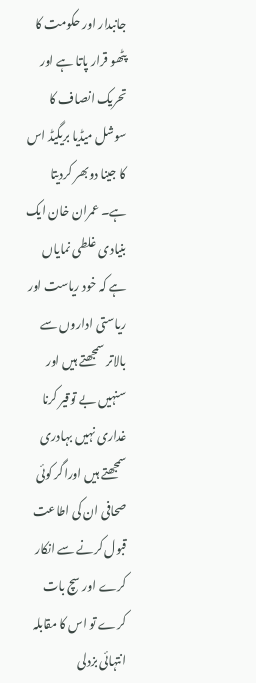جانبدار اور حکومت کا پٹھو قرار پاتا ہے اور تحریک انصاف کا سوشل میڈیا بریگیڈ اس کا جینا دوبھر کردیتا ہے۔ عمران خان ایک بنیادی غلطی نمایاں ہے کہ خود ریاست اور ریاستی اداروں سے بالاتر سمجھتے ہیں اور سنہیں بے توقیر کرنا غداری نہیں بہادری سمجھتے ہیں اوراگر کوئی صحافی ان کی اطاعت قبول کرنے سے انکار کرے اور سچ بات کرے تو اس کا مقابلہ انتہائی بزدلی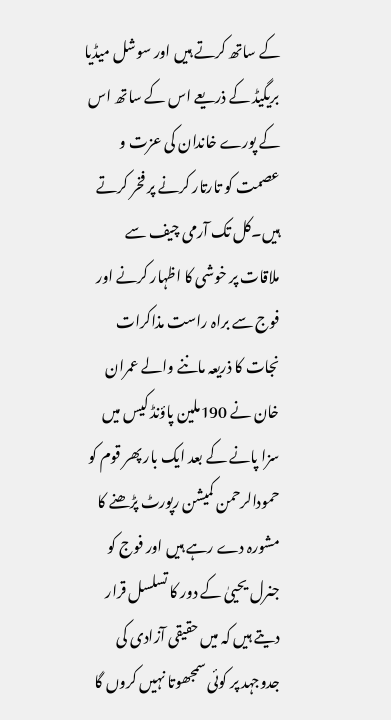کے ساتھ کرتے ہیں اور سوشل میڈیا بریگیڈ کے ذریعے اس کے ساتھ اس کے پورے خاندان کی عزت و عصمت کو تارتار کرنے پر فخر کرتے ہیں۔کل تک آرمی چیف سے ملاقات پر خوشی کا اظہار کرنے اور فوج سے براہ راست مذاکرات نجات کا ذریعہ ماننے والے عمران خان نے 190ملین پاؤنڈ کیس میں سزا پانے کے بعد ایک بار پھر قوم کو حمودالرحمن کمیشن رپورٹ پڑھنے کا مشورہ دے رہے ہیں اور فوج کو جنرل یحییٰ کے دور کا تسلسل قرار دیتے ہیں کہ میں حقیقی آزادی کی جدوجہد پر کوئی سمجھوتا نہیں کروں گا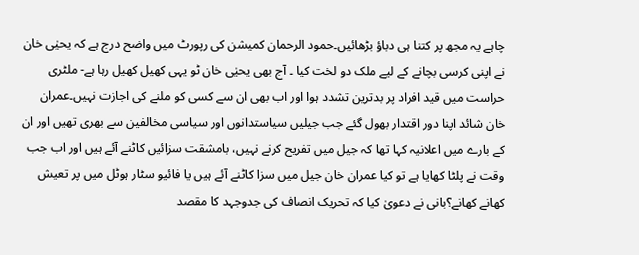چاہے یہ مجھ پر کتنا ہی دباؤ بڑھائیں۔حمود الرحمان کمیشن کی رپورٹ میں واضح درج ہے کہ یحیٰی خان نے اپنی کرسی بچانے کے لیے ملک دو لخت کیا ۔ آج بھی یحیٰی خان ٹو یہی کھیل کھیل رہا ہے- ملٹری حراست میں قید افراد پر بدترین تشدد ہوا اور اب بھی ان سے کسی کو ملنے کی اجازت نہیں۔عمران خان شائد اپنا دور اقتدار بھول گئے جب جیلیں سیاستدانوں اور سیاسی مخالفین سے بھری تھیں اور ان کے بارے میں اعلانیہ کہا تھا کہ جیل میں تفریح کرنے نہیں، بامشقت سزائیں کاٹنے آئے ہیں اور اب جب وقت نے پلٹا کھایا ہے تو کیا عمران خان جیل میں سزا کاٹنے آئے ہیں یا فائیو سٹار ہوٹل میں پر تعیش کھانے کھانے؟بانی نے دعویٰ کیا کہ تحریک انصاف کی جدوجہد کا مقصد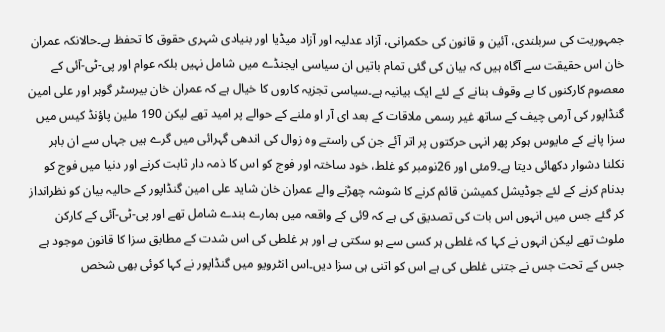جمہوریت کی سربلندی، آئین و قانون کی حکمرانی، آزاد عدلیہ اور آزاد میڈیا اور بنیادی شہری حقوق کا تحفظ ہے۔حالانکہ عمران خان اس حقیقت سے آگاہ ہیں کہ بیان کی گئی تمام باتیں ان سیاسی ایجنڈے میں شامل نہیں بلکہ عوام اور پی-ٹی-آئی کے معصوم کارکنوں کا بے وقوف بنانے کے لئے ایک بیانیہ ہے۔سیاسی تجزیہ کاروں کا خیال ہے کہ عمران خان بیرسٹر گوہر اور علی امین گنڈاپور کی آرمی چیف کے ساتھ غیر رسمی ملاقات کے بعد ای آر او ملنے کے حوالے پر امید تھے لیکن 190 ملین پاؤنڈ کیس میں سزا پانے کے مایوس ہوکر پھر انہی حرکتوں پر اتر آئے جن کی راستے وہ زوال کی اندھی گہرائی میں گرے ہیں جہاں سے ان باہر نکلنا دشوار دکھائی دیتا ہے۔9مئی اور 26نومبر کو غلط، خود ساختہ اور فوج کو اس کا ذمہ دار ثابت کرنے اور دنیا میں فوج کو بدنام کرنے کے لئے جوڈیشل کمیشن قائم کرنے کا شوشہ چھڑنے والے عمران خان شاید علی امین گنڈاپور کے حالیہ بیان کو نظرانداز کر گئے جس میں انہوں اس بات کی تصدیق کی ہے کہ 9ئی کے واقعہ میں ہمارے بندے شامل تھے اور پی-ٹی-آئی کے کارکن ملوث تھے لیکن انہوں نے کہا کہ غلطی ہر کسی سے ہو سکتی ہے اور ہر غلطی کی اس شدت کے مطابق سزا کا قانون موجود ہے جس کے تحت جس نے جتنی غلطی کی ہے اس کو اتنی ہی سزا دیں۔اس انٹرویو میں گنڈاپور نے کہا کوئی بھی شخص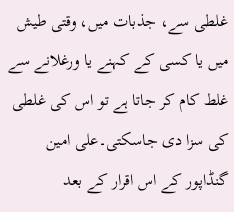غلطی سے، جذبات میں، وقتی طیش میں یا کسی کے کہنے یا ورغلانے سے غلط کام کر جاتا ہے تو اس کی غلطی کی سزا دی جاسکتی۔علی امین گنڈاپور کے اس اقرار کے بعد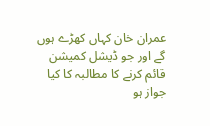عمران خان کہاں کھڑے ہوں گے اور جو ڈیشل کمیشن قائم کرنے کا مطالبہ کا کیا جواز ہو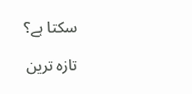سکتا ہے؟

تازہ ترین